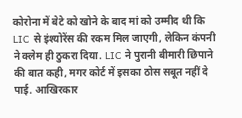कोरोना में बेटे को खोने के बाद मां को उम्मीद थी कि LIC से इंश्योरेंस की रकम मिल जाएगी, लेकिन कंपनी ने क्लेम ही ठुकरा दिया. LIC ने पुरानी बीमारी छिपाने की बात कही, मगर कोर्ट में इसका ठोस सबूत नहीं दे पाई. आखिरकार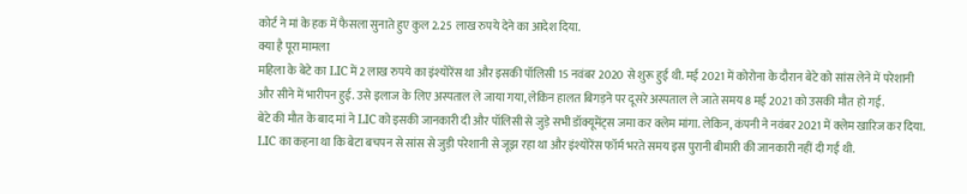कोर्ट ने मां के हक में फैसला सुनाते हुए कुल 2.25 लाख रुपये देने का आदेश दिया.
क्या है पूरा मामला
महिला के बेटे का LIC में 2 लाख रुपये का इंश्योरेंस था और इसकी पॉलिसी 15 नवंबर 2020 से शुरू हुई थी. मई 2021 में कोरोना के दौरान बेटे को सांस लेने में परेशानी और सीने में भारीपन हुई. उसे इलाज के लिए अस्पताल ले जाया गया, लेकिन हालत बिगड़ने पर दूसरे अस्पताल ले जाते समय 8 मई 2021 को उसकी मौत हो गई.
बेटे की मौत के बाद मां ने LIC को इसकी जानकारी दी और पॉलिसी से जुड़े सभी डॉक्यूमेंट्स जमा कर क्लेम मांगा. लेकिन, कंपनी ने नवंबर 2021 में क्लेम खारिज कर दिया. LIC का कहना था कि बेटा बचपन से सांस से जुड़ी परेशानी से जूझ रहा था और इंश्योरेंस फॉर्म भरते समय इस पुरानी बीमारी की जानकारी नहीं दी गई थी.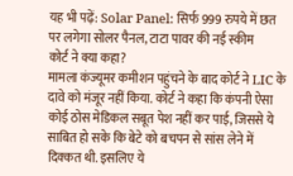यह भी पढ़ें: Solar Panel: सिर्फ 999 रुपये में छत पर लगेगा सोलर पैनल, टाटा पावर की नई स्कीम
कोर्ट ने क्या कहा?
मामला कंज्यूमर कमीशन पहुंचने के बाद कोर्ट ने LIC के दावे को मंजूर नहीं किया. कोर्ट ने कहा कि कंपनी ऐसा कोई ठोस मेडिकल सबूत पेश नहीं कर पाई, जिससे ये साबित हो सके कि बेटे को बचपन से सांस लेने में दिक्कत थी. इसलिए ये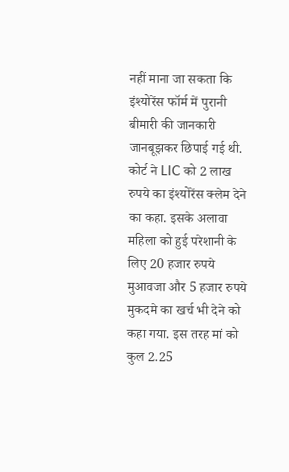नहीं माना जा सकता कि इंश्योरेंस फॉर्म में पुरानी बीमारी की जानकारी जानबूझकर छिपाई गई थी. कोर्ट ने LIC को 2 लाख रुपये का इंश्योरेंस क्लेम देने का कहा. इसके अलावा महिला को हुई परेशानी के लिए 20 हजार रुपये मुआवजा और 5 हजार रुपये मुकदमे का खर्च भी देने को कहा गया. इस तरह मां को कुल 2.25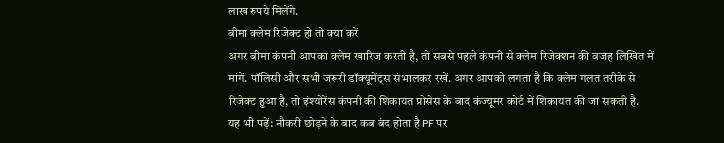लाख रुपये मिलेंगे.
बीमा क्लेम रिजेक्ट हो तो क्या करें
अगर बीमा कंपनी आपका क्लेम खारिज करती है, तो सबसे पहले कंपनी से क्लेम रिजेक्शन की वजह लिखित में मांगें. पॉलिसी और सभी जरूरी डॉक्यूमेंट्स संभालकर रखें. अगर आपको लगता है कि क्लेम गलत तरीके से रिजेक्ट हुआ है, तो इंश्योरेंस कंपनी की शिकायत प्रोसेस के बाद कंज्यूमर कोर्ट में शिकायत की जा सकती है.
यह भी पढ़ें: नौकरी छोड़ने के बाद कब बंद होता है PF पर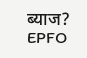ब्याज? EPFO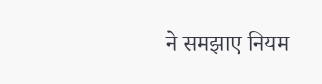ने समझाए नियम